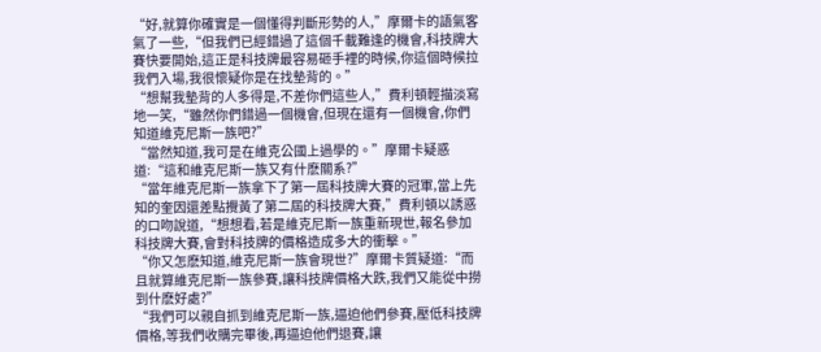“好,就算你確實是一個懂得判斷形勢的人,”摩爾卡的語氣客氣了一些,“但我們已經錯過了這個千載難逢的機會,科技牌大賽快要開始,這正是科技牌最容易砸手裡的時候,你這個時候拉我們入場,我很懷疑你是在找墊背的。”
“想幫我墊背的人多得是,不差你們這些人,”費利頓輕描淡寫地一笑,“雖然你們錯過一個機會,但現在還有一個機會,你們知道維克尼斯一族吧?”
“當然知道,我可是在維克公國上過學的。”摩爾卡疑惑道:“這和維克尼斯一族又有什麽關系?”
“當年維克尼斯一族拿下了第一屆科技牌大賽的冠軍,當上先知的奎因還差點攪黃了第二屆的科技牌大賽,”費利頓以誘惑的口吻說道,“想想看,若是維克尼斯一族重新現世,報名參加科技牌大賽,會對科技牌的價格造成多大的衝擊。”
“你又怎麽知道,維克尼斯一族會現世?”摩爾卡質疑道:“而且就算維克尼斯一族參賽,讓科技牌價格大跌,我們又能從中撈到什麽好處?”
“我們可以親自抓到維克尼斯一族,逼迫他們參賽,壓低科技牌價格,等我們收購完畢後,再逼迫他們退賽,讓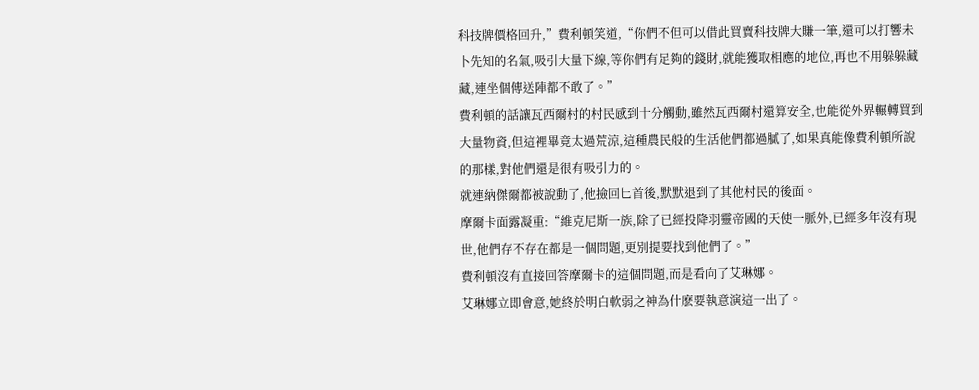科技牌價格回升,”費利頓笑道,“你們不但可以借此買賣科技牌大賺一筆,還可以打響未卜先知的名氣,吸引大量下線,等你們有足夠的錢財,就能獲取相應的地位,再也不用躲躲藏藏,連坐個傳送陣都不敢了。”
費利頓的話讓瓦西爾村的村民感到十分觸動,雖然瓦西爾村還算安全,也能從外界輾轉買到大量物資,但這裡畢竟太過荒涼,這種農民般的生活他們都過膩了,如果真能像費利頓所說的那樣,對他們還是很有吸引力的。
就連納傑爾都被說動了,他撿回匕首後,默默退到了其他村民的後面。
摩爾卡面露凝重:“維克尼斯一族,除了已經投降羽靈帝國的天使一脈外,已經多年沒有現世,他們存不存在都是一個問題,更別提要找到他們了。”
費利頓沒有直接回答摩爾卡的這個問題,而是看向了艾琳娜。
艾琳娜立即會意,她終於明白軟弱之神為什麽要執意演這一出了。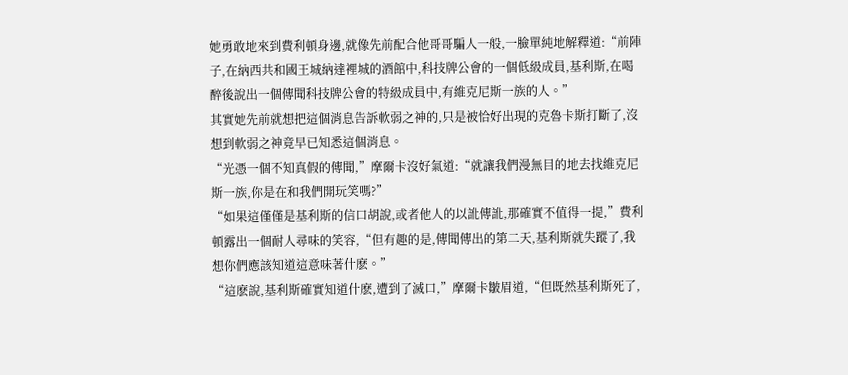她勇敢地來到費利頓身邊,就像先前配合他哥哥騙人一般,一臉單純地解釋道:“前陣子,在納西共和國王城納達裡城的酒館中,科技牌公會的一個低級成員,基利斯,在喝醉後說出一個傳聞科技牌公會的特級成員中,有維克尼斯一族的人。”
其實她先前就想把這個消息告訴軟弱之神的,只是被恰好出現的克魯卡斯打斷了,沒想到軟弱之神竟早已知悉這個消息。
“光憑一個不知真假的傳聞,”摩爾卡沒好氣道:“就讓我們漫無目的地去找維克尼斯一族,你是在和我們開玩笑嗎?”
“如果這僅僅是基利斯的信口胡說,或者他人的以訛傳訛,那確實不值得一提,”費利頓露出一個耐人尋味的笑容,“但有趣的是,傳聞傳出的第二天,基利斯就失蹤了,我想你們應該知道這意味著什麽。”
“這麽說,基利斯確實知道什麽,遭到了滅口,”摩爾卡皺眉道,“但既然基利斯死了,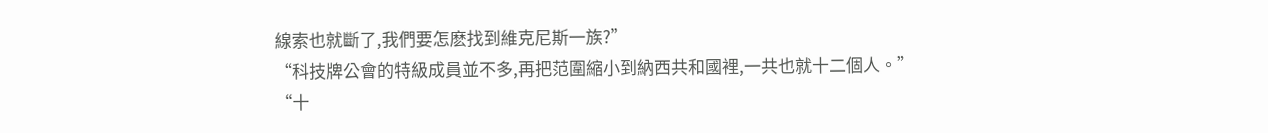線索也就斷了,我們要怎麽找到維克尼斯一族?”
“科技牌公會的特級成員並不多,再把范圍縮小到納西共和國裡,一共也就十二個人。”
“十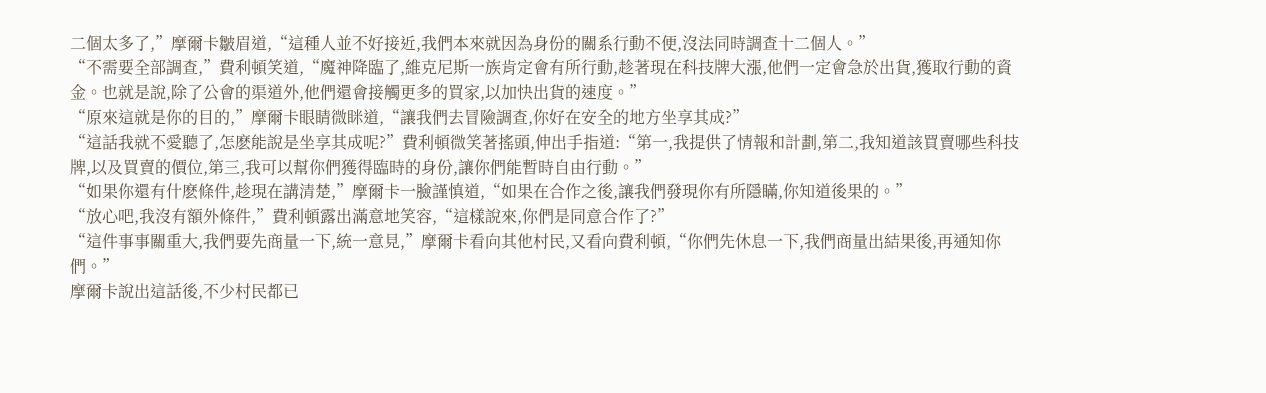二個太多了,”摩爾卡皺眉道,“這種人並不好接近,我們本來就因為身份的關系行動不便,沒法同時調查十二個人。”
“不需要全部調查,”費利頓笑道,“魔神降臨了,維克尼斯一族肯定會有所行動,趁著現在科技牌大漲,他們一定會急於出貨,獲取行動的資金。也就是說,除了公會的渠道外,他們還會接觸更多的買家,以加快出貨的速度。”
“原來這就是你的目的,”摩爾卡眼睛微眯道,“讓我們去冒險調查,你好在安全的地方坐享其成?”
“這話我就不愛聽了,怎麽能說是坐享其成呢?”費利頓微笑著搖頭,伸出手指道:“第一,我提供了情報和計劃,第二,我知道該買賣哪些科技牌,以及買賣的價位,第三,我可以幫你們獲得臨時的身份,讓你們能暫時自由行動。”
“如果你還有什麽條件,趁現在講清楚,”摩爾卡一臉謹慎道,“如果在合作之後,讓我們發現你有所隱瞞,你知道後果的。”
“放心吧,我沒有額外條件,”費利頓露出滿意地笑容,“這樣說來,你們是同意合作了?”
“這件事事關重大,我們要先商量一下,統一意見,”摩爾卡看向其他村民,又看向費利頓,“你們先休息一下,我們商量出結果後,再通知你們。”
摩爾卡說出這話後,不少村民都已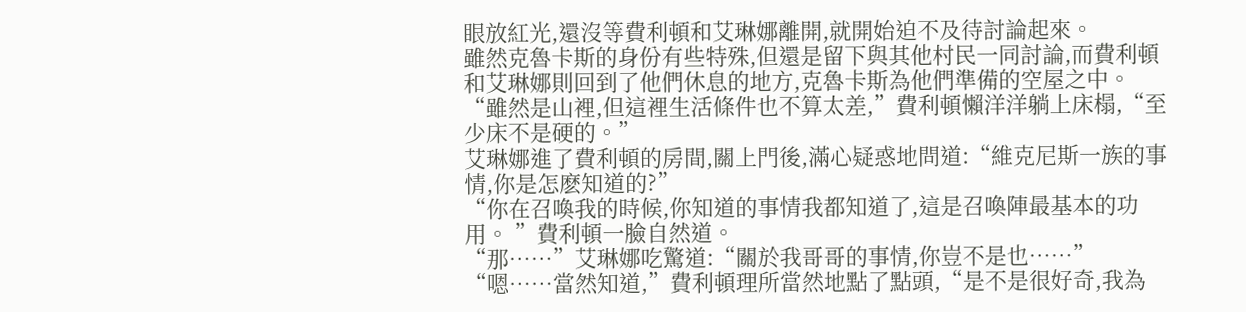眼放紅光,還沒等費利頓和艾琳娜離開,就開始迫不及待討論起來。
雖然克魯卡斯的身份有些特殊,但還是留下與其他村民一同討論,而費利頓和艾琳娜則回到了他們休息的地方,克魯卡斯為他們準備的空屋之中。
“雖然是山裡,但這裡生活條件也不算太差,”費利頓懶洋洋躺上床榻,“至少床不是硬的。”
艾琳娜進了費利頓的房間,關上門後,滿心疑惑地問道:“維克尼斯一族的事情,你是怎麽知道的?”
“你在召喚我的時候,你知道的事情我都知道了,這是召喚陣最基本的功用。 ”費利頓一臉自然道。
“那……”艾琳娜吃驚道:“關於我哥哥的事情,你豈不是也……”
“嗯……當然知道,”費利頓理所當然地點了點頭,“是不是很好奇,我為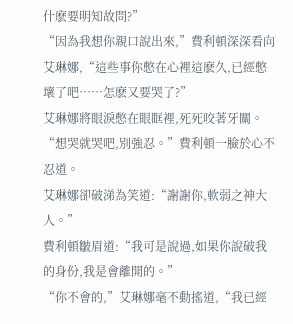什麽要明知故問?”
“因為我想你親口說出來,”費利頓深深看向艾琳娜,“這些事你憋在心裡這麽久,已經憋壞了吧……怎麽又要哭了?”
艾琳娜將眼淚憋在眼眶裡,死死咬著牙關。
“想哭就哭吧,別強忍。”費利頓一臉於心不忍道。
艾琳娜卻破涕為笑道:“謝謝你,軟弱之神大人。”
費利頓皺眉道:“我可是說過,如果你說破我的身份,我是會離開的。”
“你不會的,”艾琳娜毫不動搖道,“我已經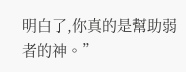明白了,你真的是幫助弱者的神。”